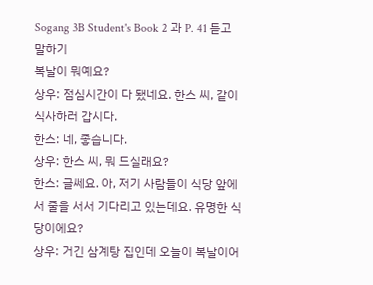Sogang 3B Student's Book 2 과 P. 41 듣고 말하기
복날이 뭐예요?
상우: 점심시간이 다 됐네요. 한스 씨, 같이 식사하러 갑시다.
한스: 네, 좋습니다.
상우: 한스 씨, 뭐 드실래요?
한스: 글쎄요. 아, 저기 사람들이 식당 앞에서 줄을 서서 기다리고 있는데요. 유명한 식당이에요?
상우: 거긴 삼계탕 집인데 오늘이 복날이어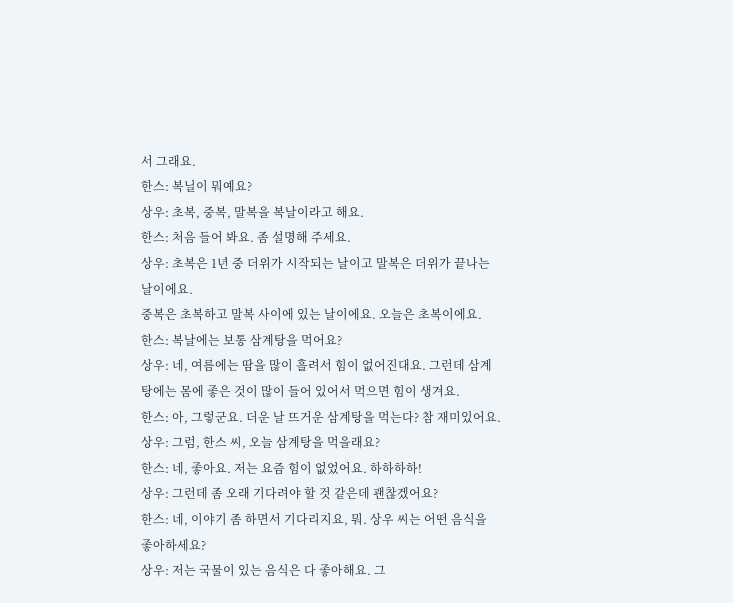서 그래요.
한스: 복닐이 뭐예요?
상우: 초복, 중복, 말복을 복날이라고 해요.
한스: 처음 들어 봐요. 좀 설명해 주세요.
상우: 초복은 1년 중 더위가 시작되는 날이고 말복은 더위가 끝나는 날이에요.
중복은 초복하고 말복 사이에 있는 날이에요. 오늘은 초복이에요.
한스: 복날에는 보통 삼계탕을 먹어요?
상우: 네, 여름에는 땀을 많이 흘려서 힘이 없어진대요. 그런데 삼계탕에는 몸에 좋은 것이 많이 들어 있어서 먹으면 힘이 생겨요.
한스: 아, 그렇군요. 더운 날 뜨거운 삼계탕을 먹는다? 참 재미있어요.
상우: 그럼, 한스 씨, 오늘 삼계탕을 먹을래요?
한스: 네, 좋아요. 저는 요즘 힘이 없었어요. 하하하하!
상우: 그런데 좀 오래 기다려야 할 것 같은데 괜찮겠어요?
한스: 네, 이야기 좀 하면서 기다리지요, 뭐. 상우 씨는 어떤 음식을 좋아하세요?
상우: 저는 국물이 있는 음식은 다 좋아해요. 그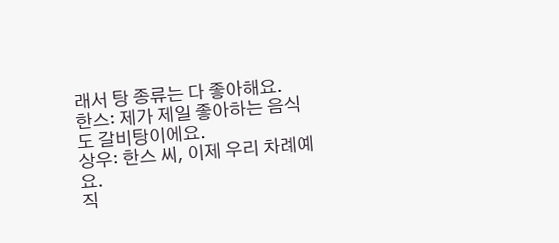래서 탕 종류는 다 좋아해요.
한스: 제가 제일 좋아하는 음식도 갈비탕이에요.
상우: 한스 씨, 이제 우리 차례예요.
직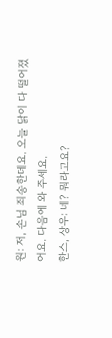원: 저, 손님 죄송한데요. 오늘 닭이 다 떨어졌어요. 다음에 와 주세요.
한스, 상우: 네? 뭐라고요?